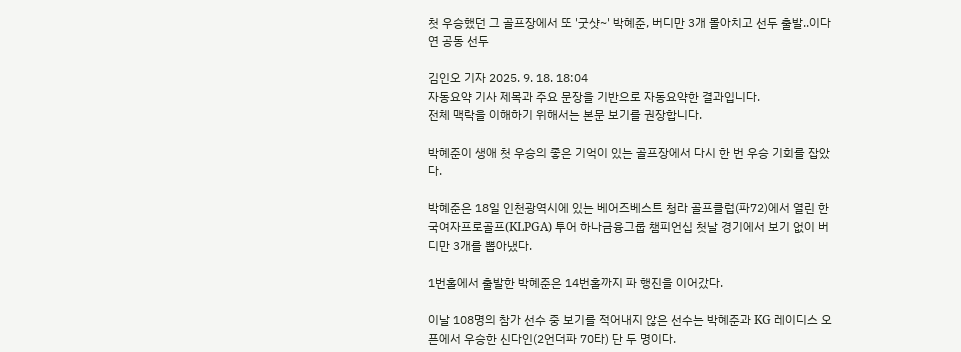첫 우승했던 그 골프장에서 또 '굿샷~' 박혜준, 버디만 3개 몰아치고 선두 출발..이다연 공동 선두

김인오 기자 2025. 9. 18. 18:04
자동요약 기사 제목과 주요 문장을 기반으로 자동요약한 결과입니다.
전체 맥락을 이해하기 위해서는 본문 보기를 권장합니다.

박혜준이 생애 첫 우승의 좋은 기억이 있는 골프장에서 다시 한 번 우승 기회를 잡았다.

박혜준은 18일 인천광역시에 있는 베어즈베스트 청라 골프클럽(파72)에서 열린 한국여자프로골프(KLPGA) 투어 하나금융그룹 챔피언십 첫날 경기에서 보기 없이 버디만 3개를 뽑아냈다.

1번홀에서 출발한 박혜준은 14번홀까지 파 행진을 이어갔다.

이날 108명의 참가 선수 중 보기를 적어내지 않은 선수는 박혜준과 KG 레이디스 오픈에서 우승한 신다인(2언더파 70타) 단 두 명이다.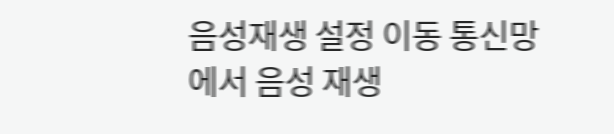음성재생 설정 이동 통신망에서 음성 재생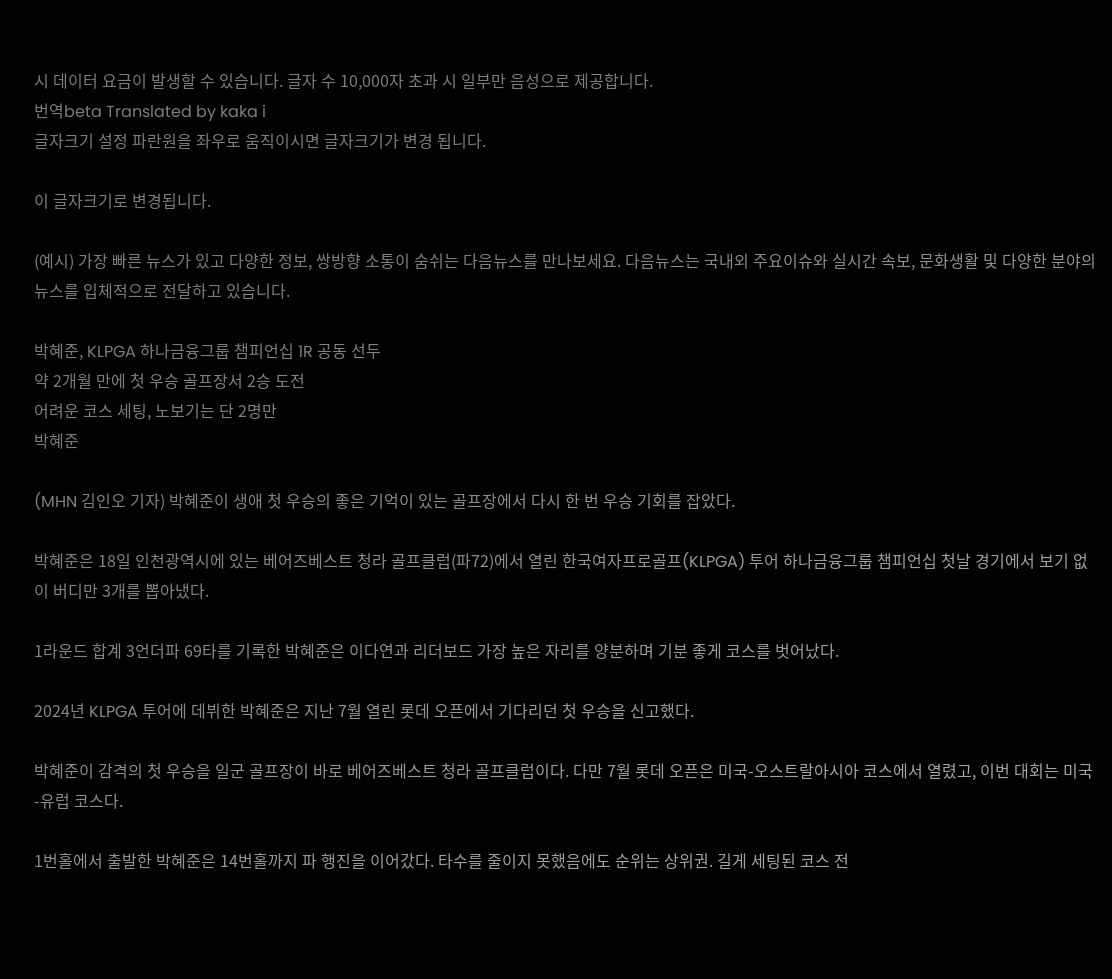시 데이터 요금이 발생할 수 있습니다. 글자 수 10,000자 초과 시 일부만 음성으로 제공합니다.
번역beta Translated by kaka i
글자크기 설정 파란원을 좌우로 움직이시면 글자크기가 변경 됩니다.

이 글자크기로 변경됩니다.

(예시) 가장 빠른 뉴스가 있고 다양한 정보, 쌍방향 소통이 숨쉬는 다음뉴스를 만나보세요. 다음뉴스는 국내외 주요이슈와 실시간 속보, 문화생활 및 다양한 분야의 뉴스를 입체적으로 전달하고 있습니다.

박혜준, KLPGA 하나금융그룹 챔피언십 1R 공동 선두
약 2개월 만에 첫 우승 골프장서 2승 도전
어려운 코스 세팅, 노보기는 단 2명만
박혜준

(MHN 김인오 기자) 박혜준이 생애 첫 우승의 좋은 기억이 있는 골프장에서 다시 한 번 우승 기회를 잡았다.

박혜준은 18일 인천광역시에 있는 베어즈베스트 청라 골프클럽(파72)에서 열린 한국여자프로골프(KLPGA) 투어 하나금융그룹 챔피언십 첫날 경기에서 보기 없이 버디만 3개를 뽑아냈다.

1라운드 합계 3언더파 69타를 기록한 박혜준은 이다연과 리더보드 가장 높은 자리를 양분하며 기분 좋게 코스를 벗어났다.

2024년 KLPGA 투어에 데뷔한 박혜준은 지난 7월 열린 롯데 오픈에서 기다리던 첫 우승을 신고했다.

박혜준이 감격의 첫 우승을 일군 골프장이 바로 베어즈베스트 청라 골프클럽이다. 다만 7월 롯데 오픈은 미국-오스트랄아시아 코스에서 열렸고, 이번 대회는 미국-유럽 코스다.

1번홀에서 출발한 박혜준은 14번홀까지 파 행진을 이어갔다. 타수를 줄이지 못했음에도 순위는 상위권. 길게 세팅된 코스 전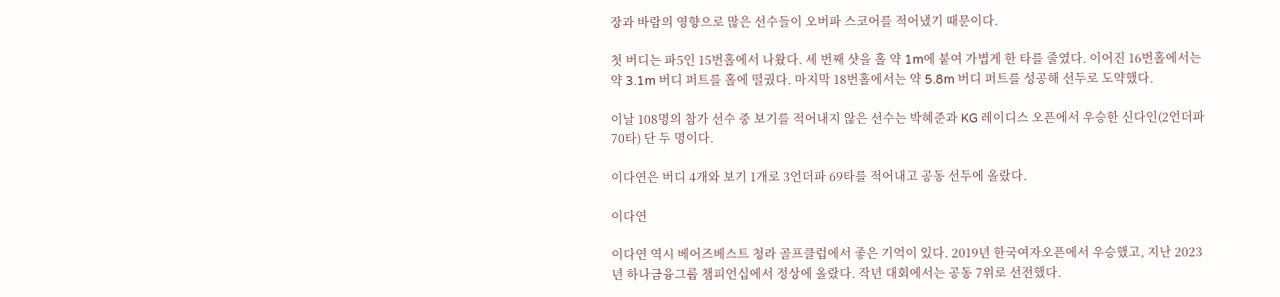장과 바람의 영향으로 많은 선수들이 오버파 스코어를 적어냈기 때문이다.

첫 버디는 파5인 15번홀에서 나왔다. 세 번째 샷을 홀 약 1m에 붙여 가볍게 한 타를 줄였다. 이어진 16번홀에서는 약 3.1m 버디 퍼트를 홀에 떨궜다. 마지막 18번홀에서는 약 5.8m 버디 퍼트를 성공해 선두로 도약했다.

이날 108명의 참가 선수 중 보기를 적어내지 않은 선수는 박혜준과 KG 레이디스 오픈에서 우승한 신다인(2언더파 70타) 단 두 명이다.

이다연은 버디 4개와 보기 1개로 3언더파 69타를 적어내고 공동 선두에 올랐다.

이다연

이다연 역시 베어즈베스트 청라 골프클럽에서 좋은 기억이 있다. 2019년 한국여자오픈에서 우승했고, 지난 2023년 하나금융그룹 챔피언십에서 정상에 올랐다. 작년 대회에서는 공동 7위로 선전했다.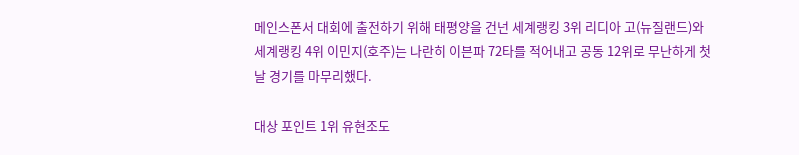메인스폰서 대회에 출전하기 위해 태평양을 건넌 세계랭킹 3위 리디아 고(뉴질랜드)와 세계랭킹 4위 이민지(호주)는 나란히 이븐파 72타를 적어내고 공동 12위로 무난하게 첫날 경기를 마무리했다.

대상 포인트 1위 유현조도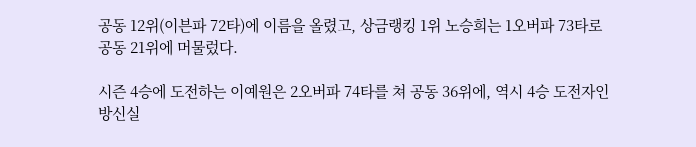공동 12위(이븐파 72타)에 이름을 올렸고, 상금랭킹 1위 노승희는 1오버파 73타로 공동 21위에 머물렀다.

시즌 4승에 도전하는 이예원은 2오버파 74타를 쳐 공동 36위에, 역시 4승 도전자인 방신실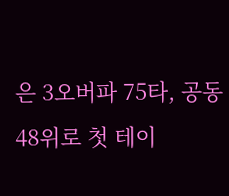은 3오버파 75타, 공동 48위로 첫 테이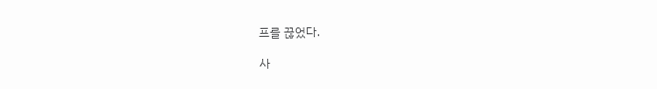프를 끊었다.

사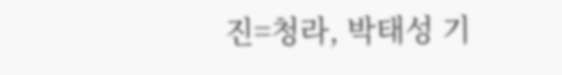진=청라, 박태성 기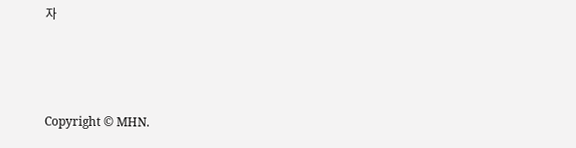자



Copyright © MHN.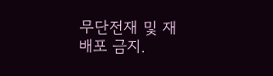무단전재 및 재배포 금지.